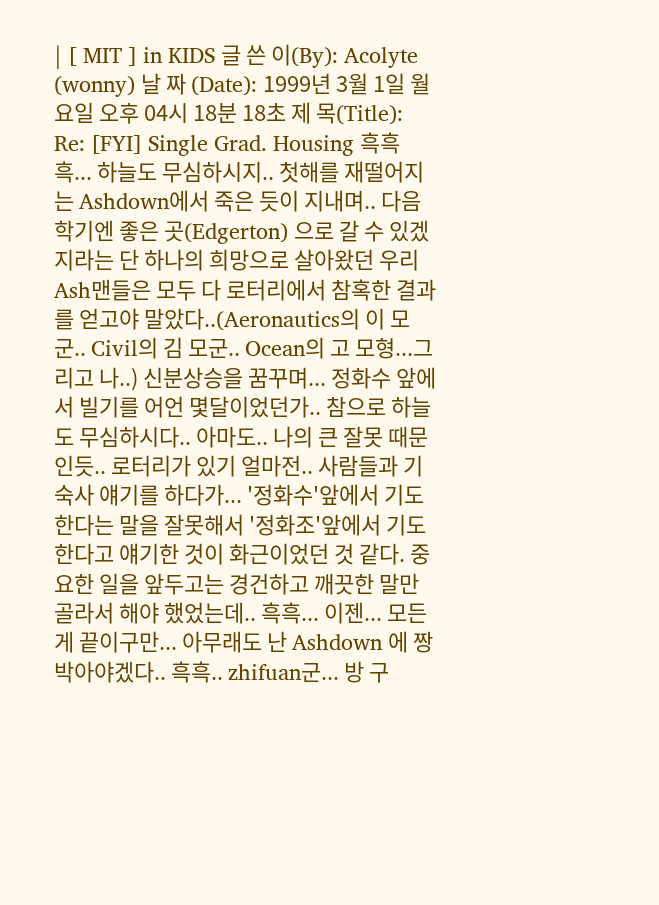| [ MIT ] in KIDS 글 쓴 이(By): Acolyte (wonny) 날 짜 (Date): 1999년 3월 1일 월요일 오후 04시 18분 18초 제 목(Title): Re: [FYI] Single Grad. Housing 흑흑흑... 하늘도 무심하시지.. 첫해를 재떨어지는 Ashdown에서 죽은 듯이 지내며.. 다음 학기엔 좋은 곳(Edgerton) 으로 갈 수 있겠지라는 단 하나의 희망으로 살아왔던 우리 Ash맨들은 모두 다 로터리에서 참혹한 결과를 얻고야 말았다..(Aeronautics의 이 모군.. Civil의 김 모군.. Ocean의 고 모형...그리고 나..) 신분상승을 꿈꾸며... 정화수 앞에서 빌기를 어언 몇달이었던가.. 참으로 하늘도 무심하시다.. 아마도.. 나의 큰 잘못 때문인듯.. 로터리가 있기 얼마전.. 사람들과 기숙사 얘기를 하다가... '정화수'앞에서 기도한다는 말을 잘못해서 '정화조'앞에서 기도한다고 얘기한 것이 화근이었던 것 같다. 중요한 일을 앞두고는 경건하고 깨끗한 말만 골라서 해야 했었는데.. 흑흑... 이젠... 모든게 끝이구만... 아무래도 난 Ashdown 에 짱박아야겠다.. 흑흑.. zhifuan군... 방 구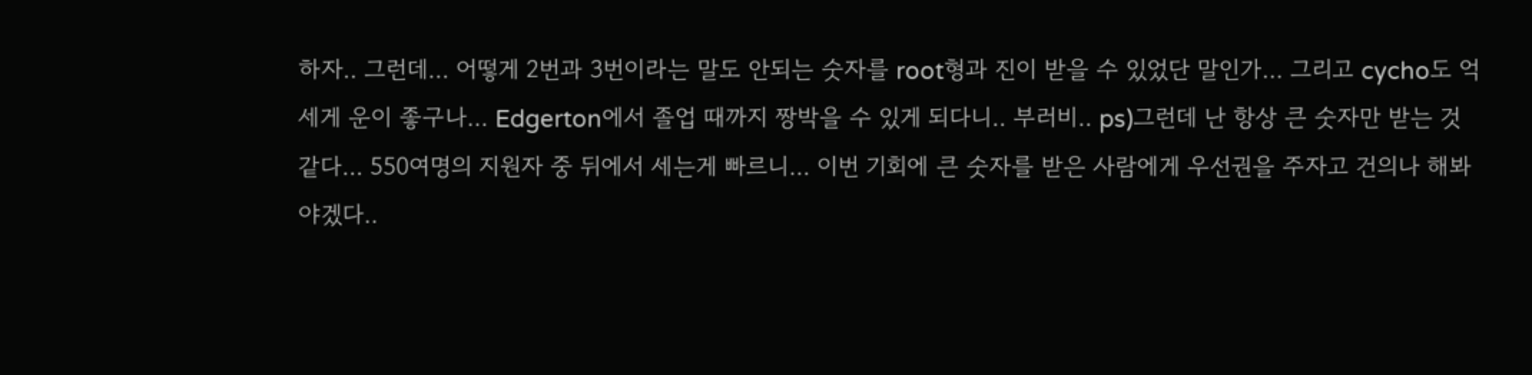하자.. 그런데... 어떻게 2번과 3번이라는 말도 안되는 숫자를 root형과 진이 받을 수 있었단 말인가... 그리고 cycho도 억세게 운이 좋구나... Edgerton에서 졸업 때까지 짱박을 수 있게 되다니.. 부러비.. ps)그런데 난 항상 큰 숫자만 받는 것 같다... 550여명의 지원자 중 뒤에서 세는게 빠르니... 이번 기회에 큰 숫자를 받은 사람에게 우선권을 주자고 건의나 해봐야겠다..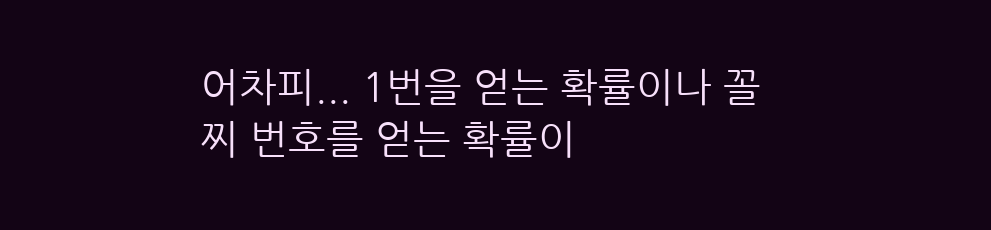어차피... 1번을 얻는 확률이나 꼴찌 번호를 얻는 확률이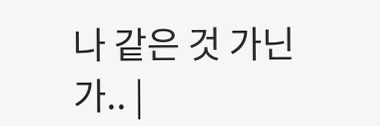나 같은 것 가닌가.. |